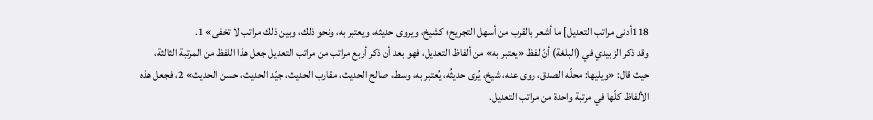118أدنى مراتب التعديل] ما أشعر بالقرب من أسهل التجريح؛ كشيخ، ويروى حديثه، ويعتبر به، ونحو ذلك، وبين ذلك مراتب لا تخفى» 1.
وقد ذكر الزبيدي في (البلغة) أنّ لفظ «يعتبر به» من ألفاظ التعديل، فهو بعد أن ذكر أربع مراتب من مراتب التعديل جعل هذا اللفظ من المرتبة الثالثة، حيث قال: «ويليها: محلّه الصدق، روى عنه، شيخ، يُرى حديثُه، يُعتبر به، وسط، صالح الحديث، مقارب الحديث، جيّد الحديث، حسن الحديث» 2، فجعل هذه الألفاظ كلّها في مرتبة واحدة من مراتب التعديل.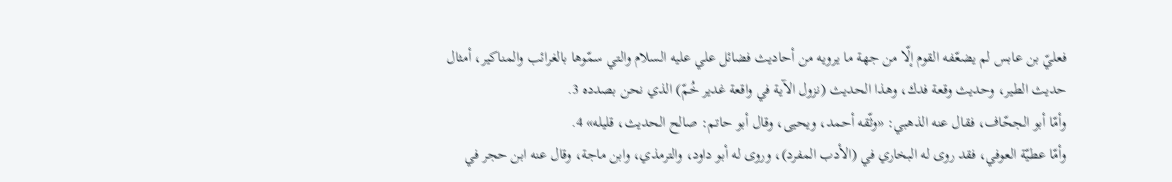فعليّ بن عابس لم يضعّفه القوم إلّا من جهة ما يرويه من أحاديث فضائل علي عليه السلام والتي سمّوها بالغرائب والمناكير، أمثال حديث الطير، وحديث وقعة فدك، وهذا الحديث (نزول الآية في واقعة غدير خُمّ) الذي نحن بصدده 3.
وأمّا أبو الجحّاف، فقال عنه الذهبي: «وثّقه أحمد، ويحيى، وقال أبو حاتم: صالح الحديث، قليله» 4.
وأمّا عطيّة العوفي، فقد روى له البخاري في (الأدب المفرد)، وروى له أبو داود، والترمذي، وابن ماجة، وقال عنه ابن حجر في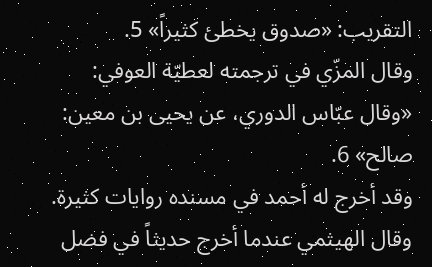التقريب: «صدوق يخطئ كثيراً» 5.
وقال المزّي في ترجمته لعطيّة العوفي: «وقال عبّاس الدوري، عن يحيى بن معين:
صالح» 6.
وقد أخرج له أحمد في مسنده روايات كثيرة.
وقال الهيثمي عندما أخرج حديثاً في فضل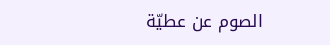الصوم عن عطيّة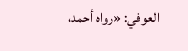العوفي: «رواه أحمد،